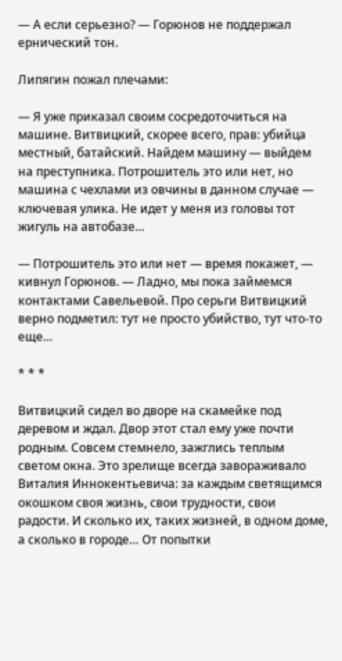— А если серьезно? — Горюнов не поддержал ернический тон.

Липягин пожал плечами:

— Я уже приказал своим сосредоточиться на машине. Витвицкий, скорее всего, прав: убийца местный, батайский. Найдем машину — выйдем на преступника. Потрошитель это или нет, но машина с чехлами из овчины в данном случае — ключевая улика. Не идет у меня из головы тот жигуль на автобазе…

— Потрошитель это или нет — время покажет, — кивнул Горюнов. — Ладно, мы пока займемся контактами Савельевой. Про серьги Витвицкий верно подметил: тут не просто убийство, тут что-то еще…

* * *

Витвицкий сидел во дворе на скамейке под деревом и ждал. Двор этот стал ему уже почти родным. Совсем стемнело, зажглись теплым светом окна. Это зрелище всегда завораживало Виталия Иннокентьевича: за каждым светящимся окошком своя жизнь, свои трудности, свои радости. И сколько их, таких жизней, в одном доме, а сколько в городе… От попытки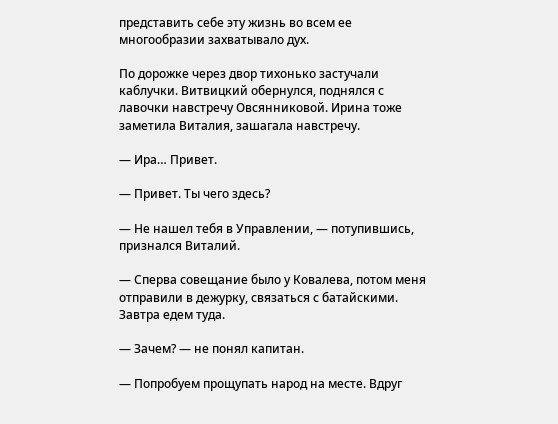представить себе эту жизнь во всем ее многообразии захватывало дух.

По дорожке через двор тихонько застучали каблучки. Витвицкий обернулся, поднялся с лавочки навстречу Овсянниковой. Ирина тоже заметила Виталия, зашагала навстречу.

— Ира… Привет.

— Привет. Ты чего здесь?

— Не нашел тебя в Управлении, — потупившись, признался Виталий.

— Сперва совещание было у Ковалева, потом меня отправили в дежурку, связаться с батайскими. Завтра едем туда.

— Зачем? — не понял капитан.

— Попробуем прощупать народ на месте. Вдруг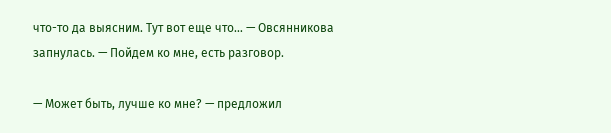что-то да выясним. Тут вот еще что… — Овсянникова запнулась. — Пойдем ко мне, есть разговор.

— Может быть, лучше ко мне? — предложил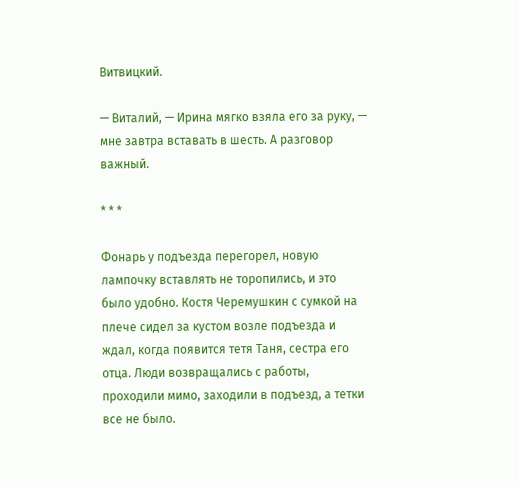Витвицкий.

— Виталий, — Ирина мягко взяла его за руку, — мне завтра вставать в шесть. А разговор важный.

* * *

Фонарь у подъезда перегорел, новую лампочку вставлять не торопились, и это было удобно. Костя Черемушкин с сумкой на плече сидел за кустом возле подъезда и ждал, когда появится тетя Таня, сестра его отца. Люди возвращались с работы, проходили мимо, заходили в подъезд, а тетки все не было.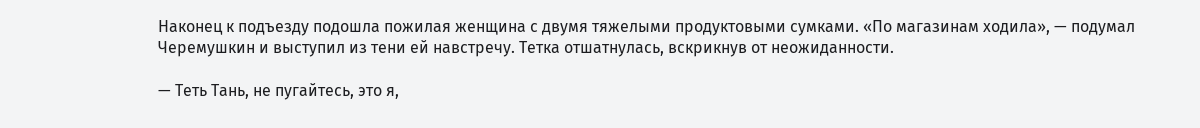Наконец к подъезду подошла пожилая женщина с двумя тяжелыми продуктовыми сумками. «По магазинам ходила», — подумал Черемушкин и выступил из тени ей навстречу. Тетка отшатнулась, вскрикнув от неожиданности.

— Теть Тань, не пугайтесь, это я,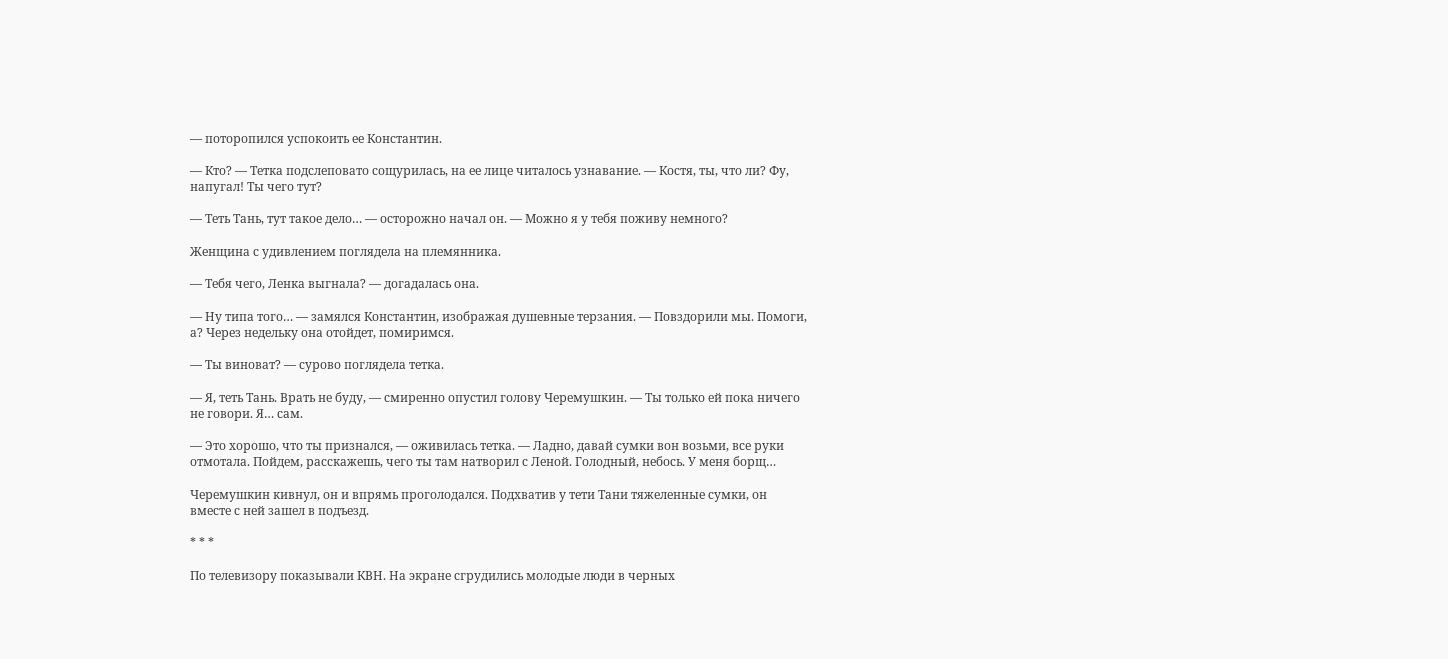— поторопился успокоить ее Константин.

— Кто? — Тетка подслеповато сощурилась, на ее лице читалось узнавание. — Костя, ты, что ли? Фу, напугал! Ты чего тут?

— Теть Тань, тут такое дело… — осторожно начал он. — Можно я у тебя поживу немного?

Женщина с удивлением поглядела на племянника.

— Тебя чего, Ленка выгнала? — догадалась она.

— Ну типа того… — замялся Константин, изображая душевные терзания. — Повздорили мы. Помоги, а? Через недельку она отойдет, помиримся.

— Ты виноват? — сурово поглядела тетка.

— Я, теть Тань. Врать не буду, — смиренно опустил голову Черемушкин. — Ты только ей пока ничего не говори. Я… сам.

— Это хорошо, что ты признался, — оживилась тетка. — Ладно, давай сумки вон возьми, все руки отмотала. Пойдем, расскажешь, чего ты там натворил с Леной. Голодный, небось. У меня борщ…

Черемушкин кивнул, он и впрямь проголодался. Подхватив у тети Тани тяжеленные сумки, он вместе с ней зашел в подъезд.

* * *

По телевизору показывали КВН. На экране сгрудились молодые люди в черных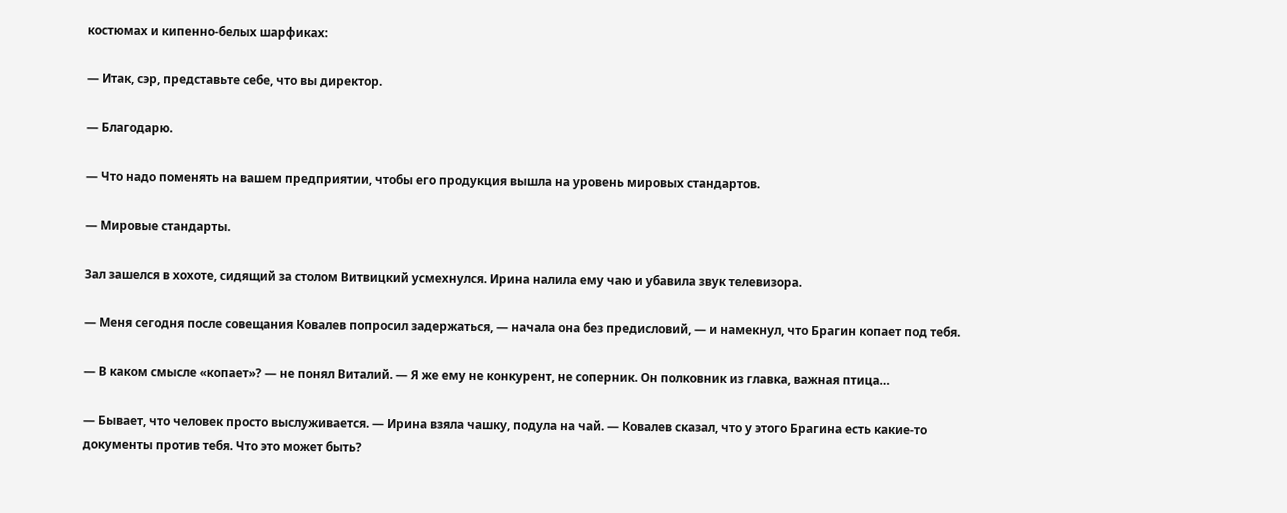костюмах и кипенно-белых шарфиках:

— Итак, сэр, представьте себе, что вы директор.

— Благодарю.

— Что надо поменять на вашем предприятии, чтобы его продукция вышла на уровень мировых стандартов.

— Мировые стандарты.

Зал зашелся в хохоте, сидящий за столом Витвицкий усмехнулся. Ирина налила ему чаю и убавила звук телевизора.

— Меня сегодня после совещания Ковалев попросил задержаться, — начала она без предисловий, — и намекнул, что Брагин копает под тебя.

— В каком смысле «копает»? — не понял Виталий. — Я же ему не конкурент, не соперник. Он полковник из главка, важная птица…

— Бывает, что человек просто выслуживается. — Ирина взяла чашку, подула на чай. — Ковалев сказал, что у этого Брагина есть какие-то документы против тебя. Что это может быть?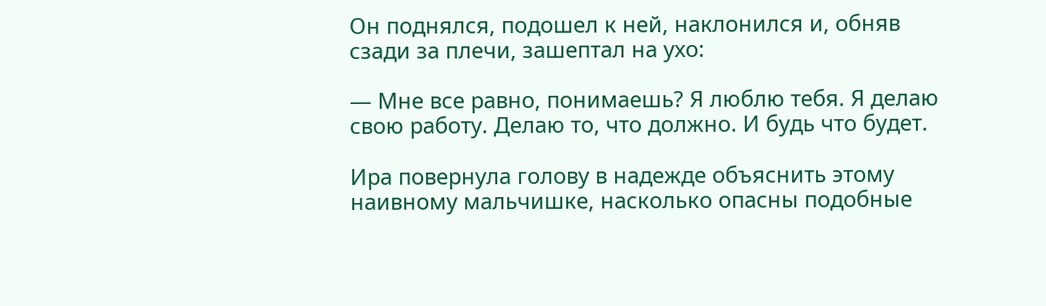Он поднялся, подошел к ней, наклонился и, обняв сзади за плечи, зашептал на ухо:

— Мне все равно, понимаешь? Я люблю тебя. Я делаю свою работу. Делаю то, что должно. И будь что будет.

Ира повернула голову в надежде объяснить этому наивному мальчишке, насколько опасны подобные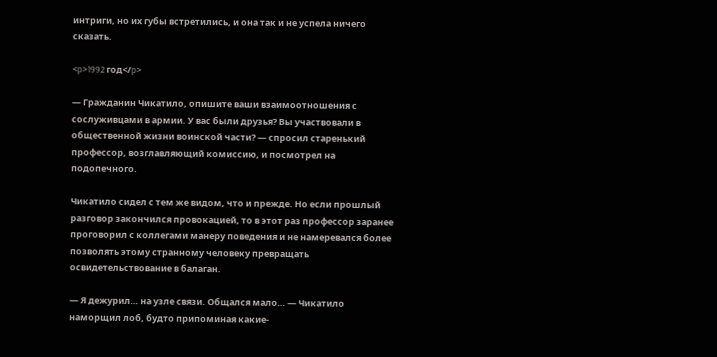интриги, но их губы встретились, и она так и не успела ничего сказать.

<p>1992 год</p>

— Гражданин Чикатило, опишите ваши взаимоотношения с сослуживцами в армии. У вас были друзья? Вы участвовали в общественной жизни воинской части? — спросил старенький профессор, возглавляющий комиссию, и посмотрел на подопечного.

Чикатило сидел с тем же видом, что и прежде. Но если прошлый разговор закончился провокацией, то в этот раз профессор заранее проговорил с коллегами манеру поведения и не намеревался более позволять этому странному человеку превращать освидетельствование в балаган.

— Я дежурил… на узле связи. Общался мало… — Чикатило наморщил лоб, будто припоминая какие-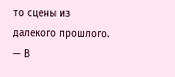то сцены из далекого прошлого. — В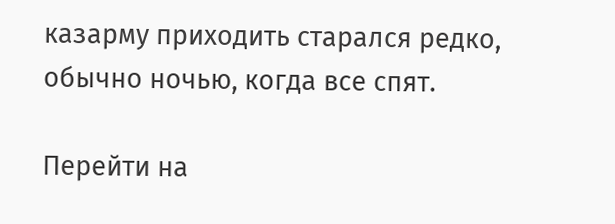казарму приходить старался редко, обычно ночью, когда все спят.

Перейти на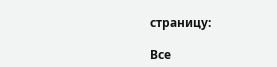страницу:

Все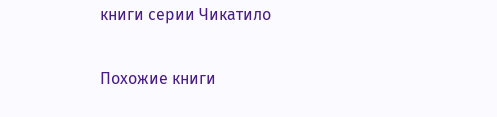книги серии Чикатило

Похожие книги